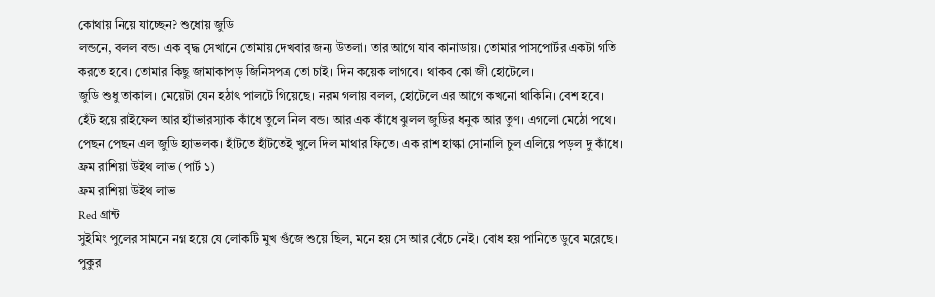কোথায় নিয়ে যাচ্ছেন? শুধোয় জুডি
লন্ডনে, বলল বন্ড। এক বৃদ্ধ সেখানে তোমায় দেখবার জন্য উতলা। তার আগে যাব কানাডায়। তোমার পাসপোর্টর একটা গতি করতে হবে। তোমার কিছু জামাকাপড় জিনিসপত্র তো চাই। দিন কয়েক লাগবে। থাকব কো জী হোটেলে।
জুডি শুধু তাকাল। মেয়েটা যেন হঠাৎ পালটে গিয়েছে। নরম গলায় বলল, হোটেলে এর আগে কখনো থাকিনি। বেশ হবে।
হেঁট হয়ে রাইফেল আর হ্যাঁভারস্যাক কাঁধে তুলে নিল বন্ড। আর এক কাঁধে ঝুলল জুডির ধনুক আর তুণ। এগলো মেঠো পথে। পেছন পেছন এল জুডি হ্যাভলক। হাঁটতে হাঁটতেই খুলে দিল মাথার ফিতে। এক রাশ হাল্কা সোনালি চুল এলিয়ে পড়ল দু কাঁধে।
ফ্রম রাশিয়া উইথ লাভ (পার্ট ১)
ফ্রম রাশিয়া উইথ লাভ
Red গ্রান্ট
সুইমিং পুলের সামনে নগ্ন হয়ে যে লোকটি মুখ গুঁজে শুয়ে ছিল, মনে হয় সে আর বেঁচে নেই। বোধ হয় পানিতে ডুবে মরেছে। পুকুর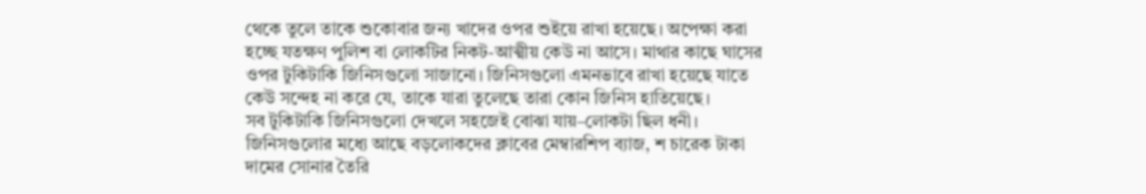থেকে তুলে তাকে শুকোবার জন্য খাদের ওপর শুইয়ে রাখা হয়েছে। অপেক্ষা করা হচ্ছে যতক্ষণ পুলিশ বা লোকটির নিকট-আত্মীয় কেউ না আসে। মাথার কাছে ঘাসের ওপর টুকিটাকি জিনিসগুলো সাজানো। জিনিসগুলো এমনভাবে রাখা হয়েছে যাতে কেউ সন্দেহ না করে যে, তাকে যারা তুলেছে তারা কোন জিনিস হাতিয়েছে।
সব টুকিটাকি জিনিসগুলো দেখলে সহজেই বোঝা যায়–লোকটা ছিল ধনী। জিনিসগুলোর মধ্যে আছে বড়লোকদের ক্লাবের মেম্বারশিপ ব্যাজ, শ চারেক টাকা দামের সোনার তৈরি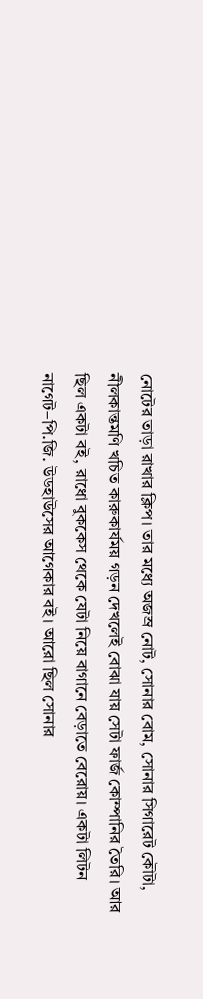নোটের তাড়া রাখার ক্লিপ। তার মধ্যে অজস্র নোট, সোনার বোম, সোনার সিগারেট কৌটা, নীলকান্তমণি খচিত কারুকার্যময় গড়ন দেখলেই বোঝা যায় সেটা ফার্জ কোম্পানির তৈরি। আর ছিল একটা বই, রাধো বুককেস থেকে যেটা নিয়ে বাগানে বেড়াতে বেরোয়। একটা লিটন নাগেট–পি.জি. উডহাউসের আগেকার বই। আরো ছিল সোনার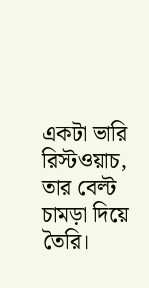একটা ভারি রিস্টওয়াচ, তার বেল্ট চামড়া দিয়ে তৈরি।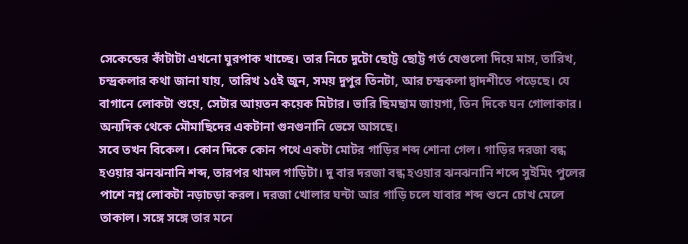সেকেন্ডের কাঁটাটা এখনো ঘুরপাক খাচ্ছে। তার নিচে দুটো ছোট্ট ছোট্ট গর্ত যেগুলো দিয়ে মাস, তারিখ, চন্দ্রকলার কথা জানা যায়, তারিখ ১৫ই জুন, সময় দুপুর তিনটা, আর চন্দ্রকলা দ্বাদশীতে পড়েছে। যে বাগানে লোকটা শুয়ে, সেটার আয়তন কয়েক মিটার। ভারি ছিমছাম জায়গা, তিন দিকে ঘন গোলাকার। অন্যদিক থেকে মৌমাছিদের একটানা গুনগুনানি ভেসে আসছে।
সবে তখন বিকেল। কোন দিকে কোন পথে একটা মোটর গাড়ির শব্দ শোনা গেল। গাড়ির দরজা বন্ধ হওয়ার ঝনঝনানি শব্দ, তারপর থামল গাড়িটা। দু বার দরজা বন্ধ হওয়ার ঝনঝনানি শব্দে সুইমিং পুলের পাশে নগ্ন লোকটা নড়াচড়া করল। দরজা খোলার ঘন্টা আর গাড়ি চলে যাবার শব্দ শুনে চোখ মেলে তাকাল। সঙ্গে সঙ্গে তার মনে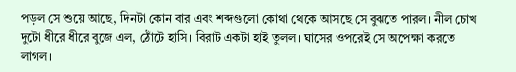পড়ল সে শুয়ে আছে, দিনটা কোন বার এবং শব্দগুলো কোথা থেকে আসছে সে বুঝতে পারল। নীল চোখ দুটো ধীরে ধীরে বুজে এল, ঠোঁটে হাসি। বিরাট একটা হাই তুলল। ঘাসের ওপরেই সে অপেক্ষা করতে লাগল।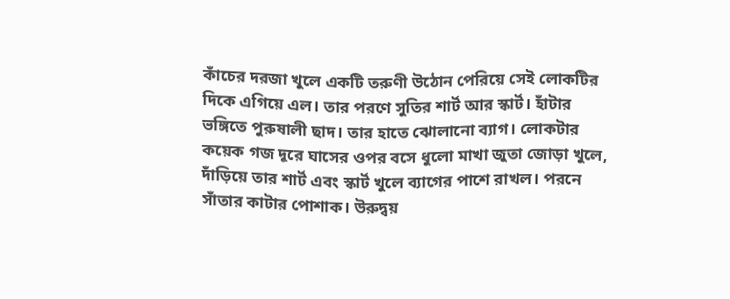কাঁচের দরজা খুলে একটি তরুণী উঠোন পেরিয়ে সেই লোকটির দিকে এগিয়ে এল। তার পরণে সুতির শার্ট আর স্কার্ট। হাঁটার ভঙ্গিতে পুরুষালী ছাদ। তার হাতে ঝোলানো ব্যাগ। লোকটার কয়েক গজ দূরে ঘাসের ওপর বসে ধুলো মাখা জুতা জোড়া খুলে, দাঁড়িয়ে তার শার্ট এবং স্কার্ট খুলে ব্যাগের পাশে রাখল। পরনে সাঁতার কাটার পোশাক। উরুদ্বয়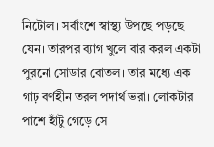নিটোল। সর্বাংশে স্বাস্থ্য উপছে পড়ছে যেন। তারপর ব্যাগ খুলে বার করল একটা পুরনো সোডার বোতল। তার মধ্যে এক গাঢ় বর্ণহীন তরল পদার্থ ভরা। লোকটার পাশে হাঁটু গেড়ে সে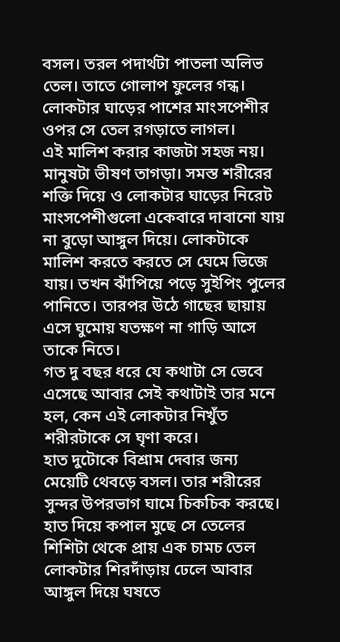বসল। তরল পদার্থটা পাতলা অলিভ তেল। তাতে গোলাপ ফুলের গন্ধ। লোকটার ঘাড়ের পাশের মাংসপেশীর ওপর সে তেল রগড়াতে লাগল।
এই মালিশ করার কাজটা সহজ নয়। মানুষটা ভীষণ তাগড়া। সমস্ত শরীরের শক্তি দিয়ে ও লোকটার ঘাড়ের নিরেট মাংসপেশীগুলো একেবারে দাবানো যায় না বুড়ো আঙ্গুল দিয়ে। লোকটাকে মালিশ করতে করতে সে ঘেমে ভিজে যায়। তখন ঝাঁপিয়ে পড়ে সুইপিং পুলের পানিতে। তারপর উঠে গাছের ছায়ায় এসে ঘুমোয় যতক্ষণ না গাড়ি আসে তাকে নিতে।
গত দু বছর ধরে যে কথাটা সে ভেবে এসেছে আবার সেই কথাটাই তার মনে হল, কেন এই লোকটার নিখুঁত শরীরটাকে সে ঘৃণা করে।
হাত দুটোকে বিশ্রাম দেবার জন্য মেয়েটি থেবড়ে বসল। তার শরীরের সুন্দর উপরভাগ ঘামে চিকচিক করছে। হাত দিয়ে কপাল মুছে সে তেলের শিশিটা থেকে প্রায় এক চামচ তেল লোকটার শিরদাঁড়ায় ঢেলে আবার আঙ্গুল দিয়ে ঘষতে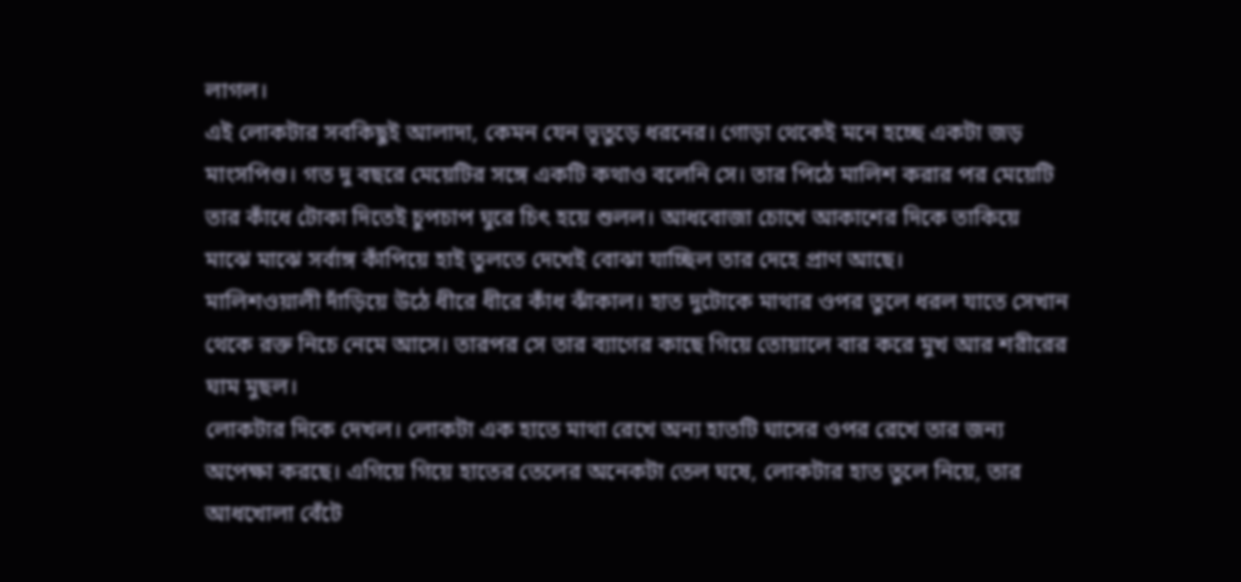লাগল।
এই লোকটার সবকিছুই আলাদা, কেমন যেন ভূতুড়ে ধরনের। গোড়া থেকেই মনে হচ্ছে একটা জড় মাংসপিণ্ড। গত দু বছরে মেয়েটির সঙ্গে একটি কথাও বলেনি সে। তার পিঠে মালিশ করার পর মেয়েটি তার কাঁধে টোকা দিতেই চুপচাপ ঘুরে চিৎ হয়ে শুলল। আধবোজা চোখে আকাশের দিকে তাকিয়ে মাঝে মাঝে সর্বাঙ্গ কাঁপিয়ে হাই তুলতে দেখেই বোঝা যাচ্ছিল তার দেহে প্রাণ আছে।
মালিশওয়ালী দাঁড়িয়ে উঠে ধীরে ধীরে কাঁধ ঝাঁকাল। হাত দুটোকে মাথার ওপর তুলে ধরল যাতে সেখান থেকে রক্ত নিচে নেমে আসে। তারপর সে তার ব্যাগের কাছে গিয়ে তোয়ালে বার করে মুখ আর শরীরের ঘাম মুছল।
লোকটার দিকে দেখল। লোকটা এক হাতে মাথা রেখে অন্য হাতটি ঘাসের ওপর রেখে তার জন্য অপেক্ষা করছে। এগিয়ে গিয়ে হাতের তেলের অনেকটা তেল ঘষে, লোকটার হাত তুলে নিয়ে, তার আধখোলা বেঁটে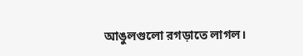আঙুলগুলো রগড়াতে লাগল।